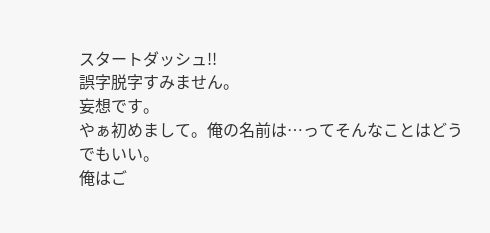スタートダッシュ!!
誤字脱字すみません。
妄想です。
やぁ初めまして。俺の名前は…ってそんなことはどうでもいい。
俺はご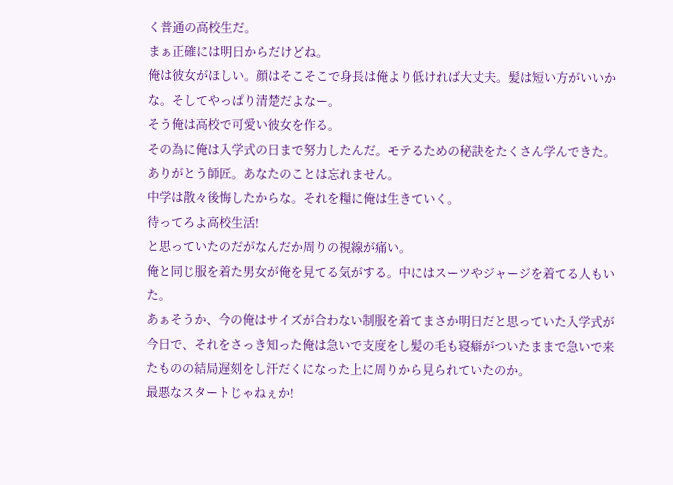く普通の高校生だ。
まぁ正確には明日からだけどね。
俺は彼女がほしい。顔はそこそこで身長は俺より低ければ大丈夫。髪は短い方がいいかな。そしてやっぱり清楚だよなー。
そう俺は高校で可愛い彼女を作る。
その為に俺は入学式の日まで努力したんだ。モテるための秘訣をたくさん学んできた。
ありがとう師匠。あなたのことは忘れません。
中学は散々後悔したからな。それを糧に俺は生きていく。
待ってろよ高校生活!
と思っていたのだがなんだか周りの視線が痛い。
俺と同じ服を着た男女が俺を見てる気がする。中にはスーツやジャージを着てる人もいた。
あぁそうか、今の俺はサイズが合わない制服を着てまさか明日だと思っていた入学式が今日で、それをさっき知った俺は急いで支度をし髪の毛も寝癖がついたままで急いで来たものの結局遅刻をし汗だくになった上に周りから見られていたのか。
最悪なスタートじゃねぇか!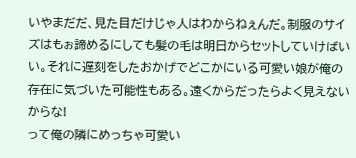いやまだだ、見た目だけじゃ人はわからねぇんだ。制服のサイズはもぉ諦めるにしても髪の毛は明日からセットしていけばいい。それに遅刻をしたおかげでどこかにいる可愛い娘が俺の存在に気づいた可能性もある。遠くからだったらよく見えないからな!
って俺の隣にめっちゃ可愛い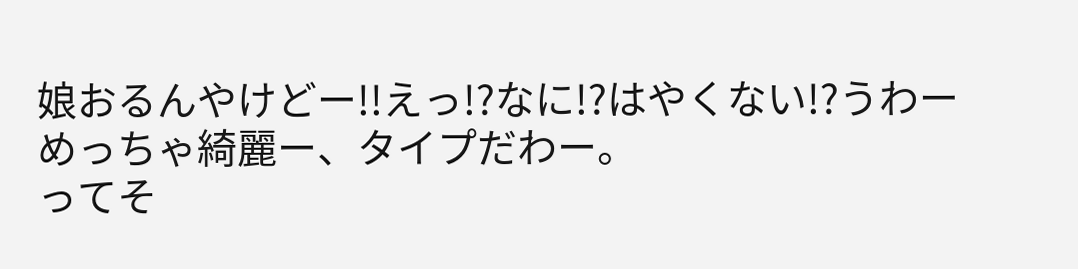娘おるんやけどー!!えっ!?なに!?はやくない!?うわーめっちゃ綺麗ー、タイプだわー。
ってそ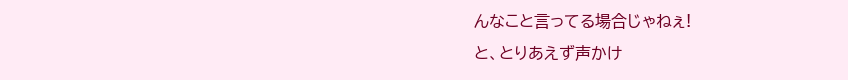んなこと言ってる場合じゃねぇ!
と、とりあえず声かけ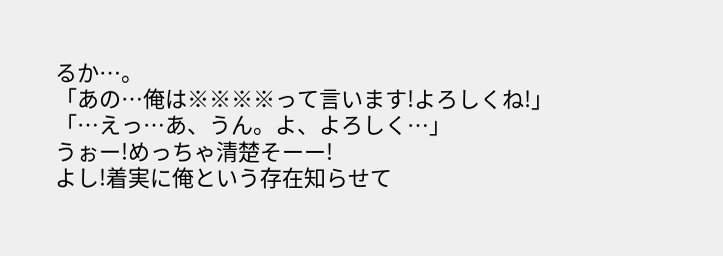るか…。
「あの…俺は※※※※って言います!よろしくね!」
「…えっ…あ、うん。よ、よろしく…」
うぉー!めっちゃ清楚そーー!
よし!着実に俺という存在知らせて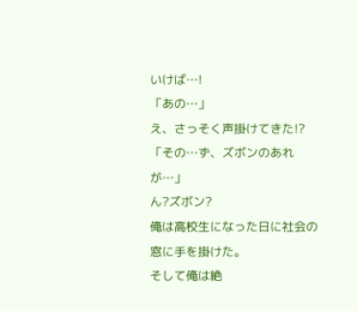いけば…!
「あの…」
え、さっそく声掛けてきた!?
「その…ず、ズボンのあれが…」
ん?ズボン?
俺は高校生になった日に社会の窓に手を掛けた。
そして俺は絶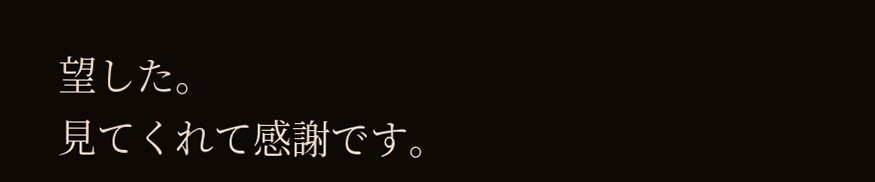望した。
見てくれて感謝です。